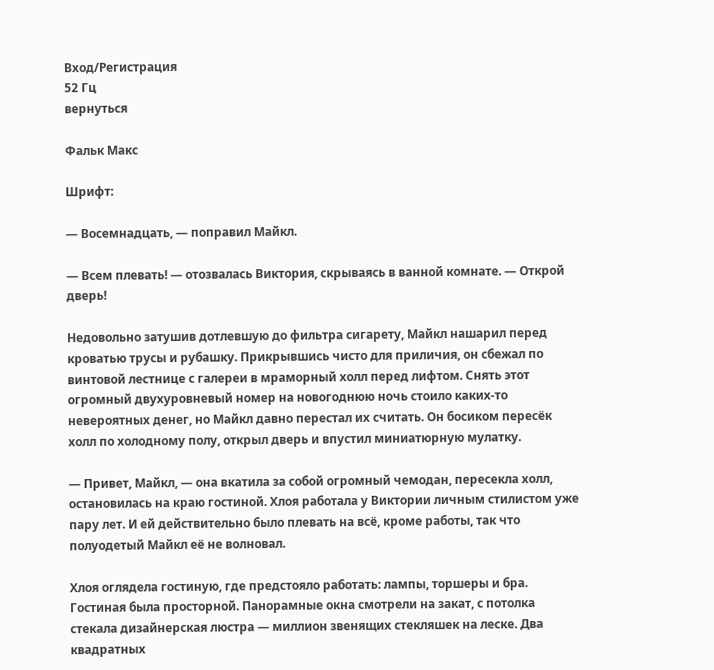Вход/Регистрация
52 Гц
вернуться

Фальк Макс

Шрифт:

— Восемнадцать, — поправил Майкл.

— Всем плевать! — отозвалась Виктория, скрываясь в ванной комнате. — Открой дверь!

Недовольно затушив дотлевшую до фильтра сигарету, Майкл нашарил перед кроватью трусы и рубашку. Прикрывшись чисто для приличия, он сбежал по винтовой лестнице с галереи в мраморный холл перед лифтом. Снять этот огромный двухуровневый номер на новогоднюю ночь стоило каких-то невероятных денег, но Майкл давно перестал их считать. Он босиком пересёк холл по холодному полу, открыл дверь и впустил миниатюрную мулатку.

— Привет, Майкл, — она вкатила за собой огромный чемодан, пересекла холл, остановилась на краю гостиной. Хлоя работала у Виктории личным стилистом уже пару лет. И ей действительно было плевать на всё, кроме работы, так что полуодетый Майкл её не волновал.

Хлоя оглядела гостиную, где предстояло работать: лампы, торшеры и бра. Гостиная была просторной. Панорамные окна смотрели на закат, с потолка стекала дизайнерская люстра — миллион звенящих стекляшек на леске. Два квадратных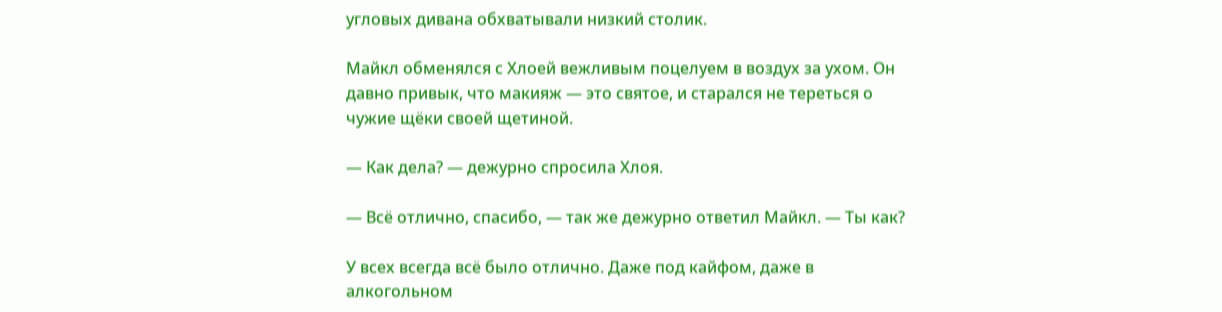угловых дивана обхватывали низкий столик.

Майкл обменялся с Хлоей вежливым поцелуем в воздух за ухом. Он давно привык, что макияж — это святое, и старался не тереться о чужие щёки своей щетиной.

— Как дела? — дежурно спросила Хлоя.

— Всё отлично, спасибо, — так же дежурно ответил Майкл. — Ты как?

У всех всегда всё было отлично. Даже под кайфом, даже в алкогольном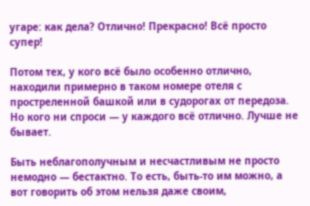угаре: как дела? Отлично! Прекрасно! Всё просто супер!

Потом тех, у кого всё было особенно отлично, находили примерно в таком номере отеля с простреленной башкой или в судорогах от передоза. Но кого ни спроси — у каждого всё отлично. Лучше не бывает.

Быть неблагополучным и несчастливым не просто немодно — бестактно. То есть, быть-то им можно, а вот говорить об этом нельзя даже своим,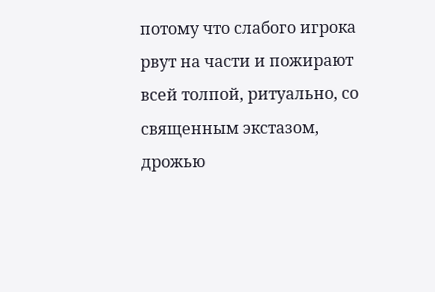потому что слабого игрока рвут на части и пожирают всей толпой, ритуально, со священным экстазом, дрожью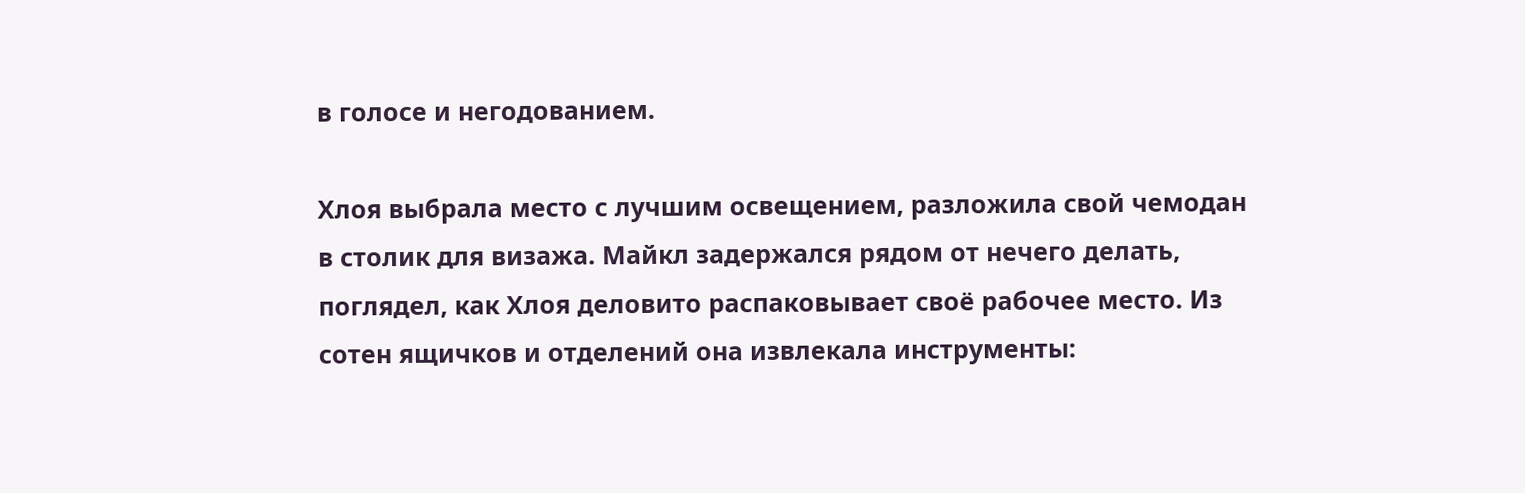в голосе и негодованием.

Хлоя выбрала место с лучшим освещением, разложила свой чемодан в столик для визажа. Майкл задержался рядом от нечего делать, поглядел, как Хлоя деловито распаковывает своё рабочее место. Из сотен ящичков и отделений она извлекала инструменты: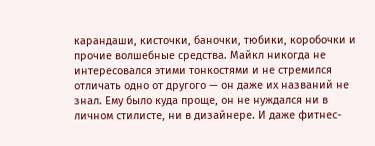карандаши, кисточки, баночки, тюбики, коробочки и прочие волшебные средства. Майкл никогда не интересовался этими тонкостями и не стремился отличать одно от другого — он даже их названий не знал. Ему было куда проще, он не нуждался ни в личном стилисте, ни в дизайнере. И даже фитнес-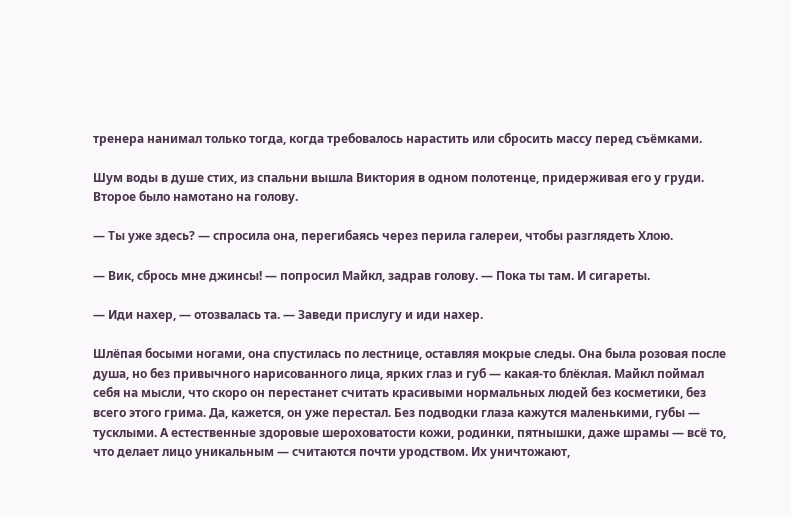тренера нанимал только тогда, когда требовалось нарастить или сбросить массу перед съёмками.

Шум воды в душе стих, из спальни вышла Виктория в одном полотенце, придерживая его у груди. Второе было намотано на голову.

— Ты уже здесь? — спросила она, перегибаясь через перила галереи, чтобы разглядеть Хлою.

— Вик, сбрось мне джинсы! — попросил Майкл, задрав голову. — Пока ты там. И сигареты.

— Иди нахер, — отозвалась та. — Заведи прислугу и иди нахер.

Шлёпая босыми ногами, она спустилась по лестнице, оставляя мокрые следы. Она была розовая после душа, но без привычного нарисованного лица, ярких глаз и губ — какая-то блёклая. Майкл поймал себя на мысли, что скоро он перестанет считать красивыми нормальных людей без косметики, без всего этого грима. Да, кажется, он уже перестал. Без подводки глаза кажутся маленькими, губы — тусклыми. А естественные здоровые шероховатости кожи, родинки, пятнышки, даже шрамы — всё то, что делает лицо уникальным — считаются почти уродством. Их уничтожают,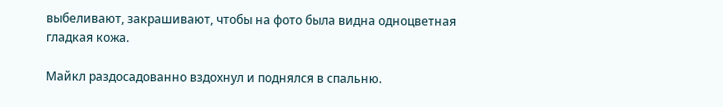выбеливают, закрашивают, чтобы на фото была видна одноцветная гладкая кожа.

Майкл раздосадованно вздохнул и поднялся в спальню.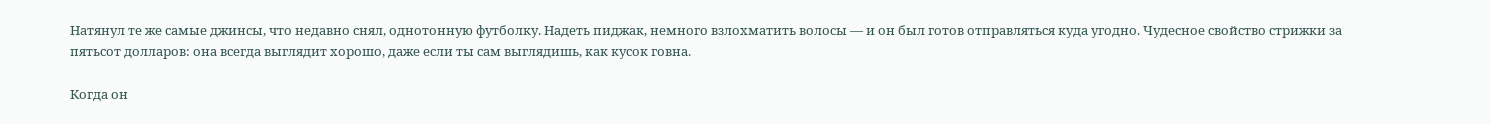Натянул те же самые джинсы, что недавно снял, однотонную футболку. Надеть пиджак, немного взлохматить волосы — и он был готов отправляться куда угодно. Чудесное свойство стрижки за пятьсот долларов: она всегда выглядит хорошо, даже если ты сам выглядишь, как кусок говна.

Когда он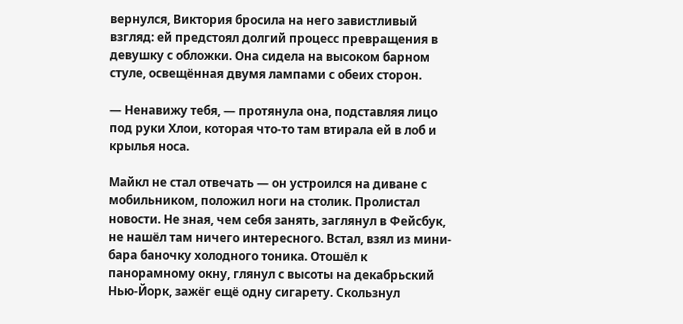вернулся, Виктория бросила на него завистливый взгляд: ей предстоял долгий процесс превращения в девушку с обложки. Она сидела на высоком барном стуле, освещённая двумя лампами с обеих сторон.

— Ненавижу тебя, — протянула она, подставляя лицо под руки Хлои, которая что-то там втирала ей в лоб и крылья носа.

Майкл не стал отвечать — он устроился на диване с мобильником, положил ноги на столик. Пролистал новости. Не зная, чем себя занять, заглянул в Фейсбук, не нашёл там ничего интересного. Встал, взял из мини-бара баночку холодного тоника. Отошёл к панорамному окну, глянул с высоты на декабрьский Нью-Йорк, зажёг ещё одну сигарету. Скользнул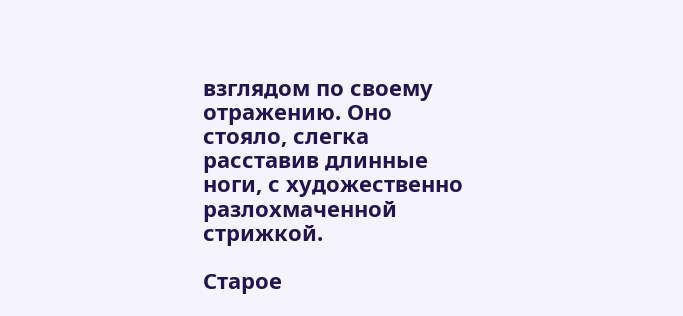взглядом по своему отражению. Оно стояло, слегка расставив длинные ноги, с художественно разлохмаченной стрижкой.

Старое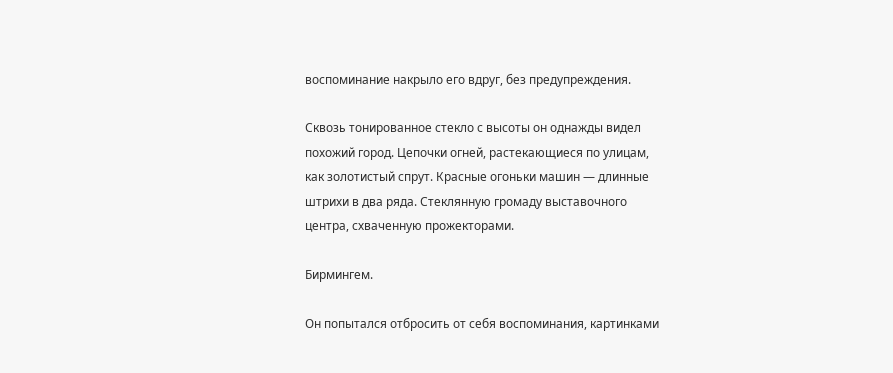воспоминание накрыло его вдруг, без предупреждения.

Сквозь тонированное стекло с высоты он однажды видел похожий город. Цепочки огней, растекающиеся по улицам, как золотистый спрут. Красные огоньки машин — длинные штрихи в два ряда. Стеклянную громаду выставочного центра, схваченную прожекторами.

Бирмингем.

Он попытался отбросить от себя воспоминания, картинками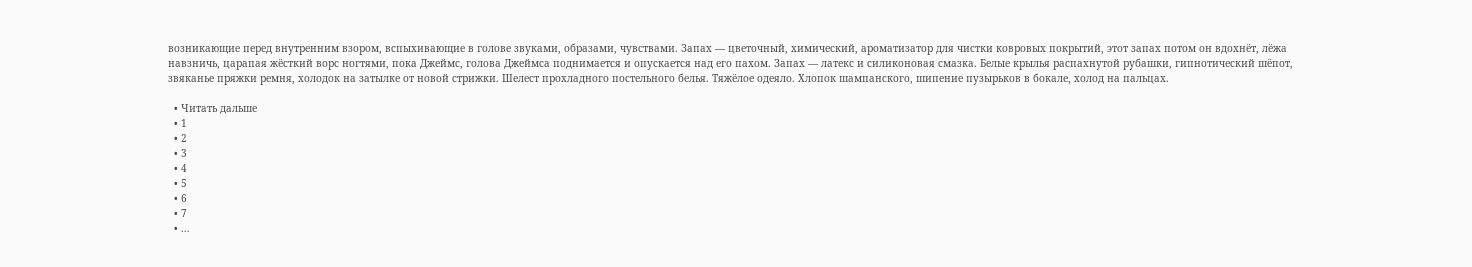возникающие перед внутренним взором, вспыхивающие в голове звуками, образами, чувствами. Запах — цветочный, химический, ароматизатор для чистки ковровых покрытий, этот запах потом он вдохнёт, лёжа навзничь, царапая жёсткий ворс ногтями, пока Джеймс, голова Джеймса поднимается и опускается над его пахом. Запах — латекс и силиконовая смазка. Белые крылья распахнутой рубашки, гипнотический шёпот, звяканье пряжки ремня, холодок на затылке от новой стрижки. Шелест прохладного постельного белья. Тяжёлое одеяло. Хлопок шампанского, шипение пузырьков в бокале, холод на пальцах.

  • Читать дальше
  • 1
  • 2
  • 3
  • 4
  • 5
  • 6
  • 7
  • ...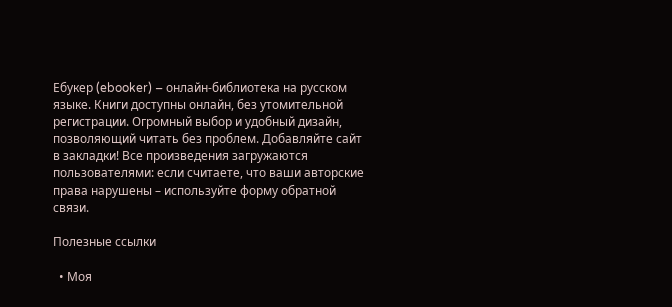Ебукер (ebooker) – онлайн-библиотека на русском языке. Книги доступны онлайн, без утомительной регистрации. Огромный выбор и удобный дизайн, позволяющий читать без проблем. Добавляйте сайт в закладки! Все произведения загружаются пользователями: если считаете, что ваши авторские права нарушены – используйте форму обратной связи.

Полезные ссылки

  • Моя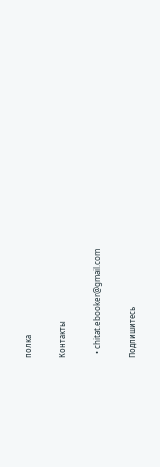полка

Контакты

  • chitat.ebooker@gmail.com

Подпишитесь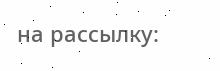на рассылку: